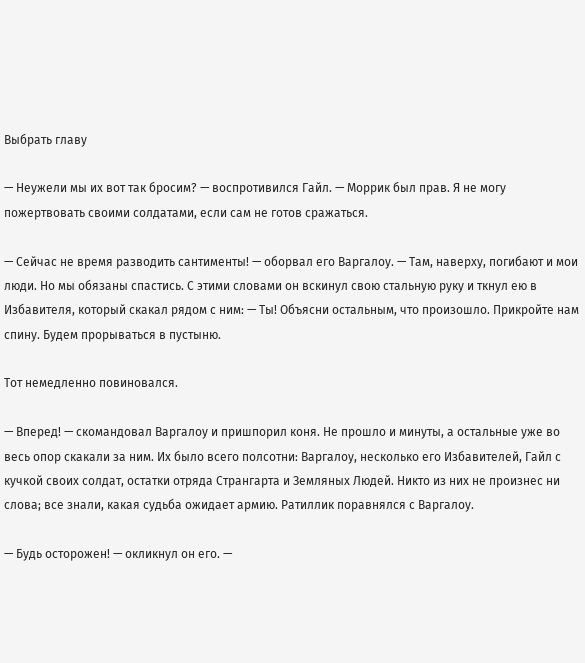Выбрать главу

— Неужели мы их вот так бросим? — воспротивился Гайл. — Моррик был прав. Я не могу пожертвовать своими солдатами, если сам не готов сражаться.

— Сейчас не время разводить сантименты! — оборвал его Варгалоу. — Там, наверху, погибают и мои люди. Но мы обязаны спастись. С этими словами он вскинул свою стальную руку и ткнул ею в Избавителя, который скакал рядом с ним: — Ты! Объясни остальным, что произошло. Прикройте нам спину. Будем прорываться в пустыню.

Тот немедленно повиновался.

— Вперед! — скомандовал Варгалоу и пришпорил коня. Не прошло и минуты, а остальные уже во весь опор скакали за ним. Их было всего полсотни: Варгалоу, несколько его Избавителей, Гайл с кучкой своих солдат, остатки отряда Странгарта и Земляных Людей. Никто из них не произнес ни слова; все знали, какая судьба ожидает армию. Ратиллик поравнялся с Варгалоу.

— Будь осторожен! — окликнул он его. —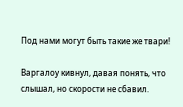Под нами могут быть такие же твари!

Варгалоу кивнул, давая понять, что слышал, но скорости не сбавил.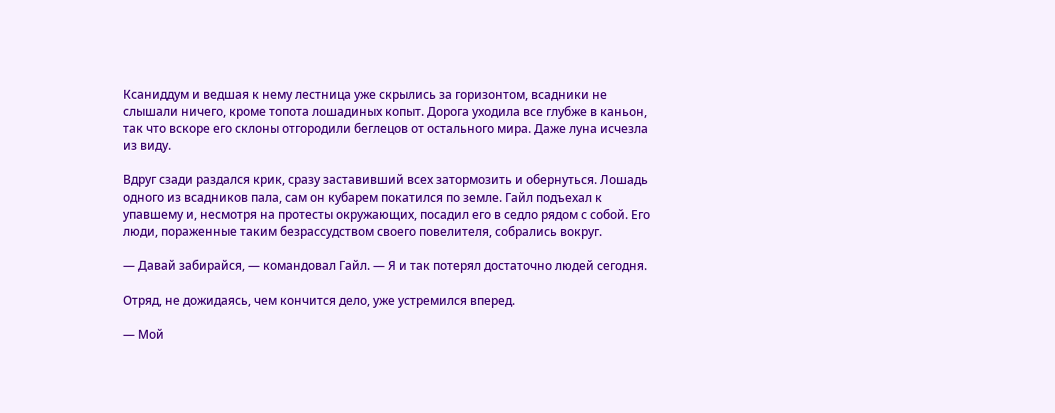Ксаниддум и ведшая к нему лестница уже скрылись за горизонтом, всадники не слышали ничего, кроме топота лошадиных копыт. Дорога уходила все глубже в каньон, так что вскоре его склоны отгородили беглецов от остального мира. Даже луна исчезла из виду.

Вдруг сзади раздался крик, сразу заставивший всех затормозить и обернуться. Лошадь одного из всадников пала, сам он кубарем покатился по земле. Гайл подъехал к упавшему и, несмотря на протесты окружающих, посадил его в седло рядом с собой. Его люди, пораженные таким безрассудством своего повелителя, собрались вокруг.

— Давай забирайся, — командовал Гайл. — Я и так потерял достаточно людей сегодня.

Отряд, не дожидаясь, чем кончится дело, уже устремился вперед.

— Мой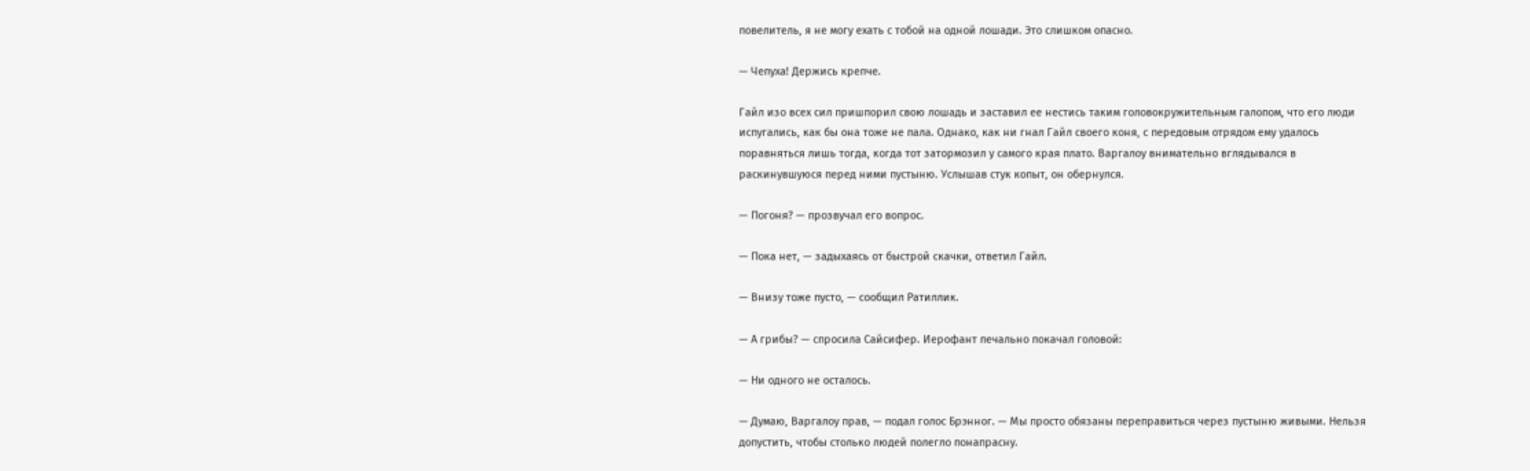повелитель, я не могу ехать с тобой на одной лошади. Это слишком опасно.

— Чепуха! Держись крепче.

Гайл изо всех сил пришпорил свою лошадь и заставил ее нестись таким головокружительным галопом, что его люди испугались, как бы она тоже не пала. Однако, как ни гнал Гайл своего коня, с передовым отрядом ему удалось поравняться лишь тогда, когда тот затормозил у самого края плато. Варгалоу внимательно вглядывался в раскинувшуюся перед ними пустыню. Услышав стук копыт, он обернулся.

— Погоня? — прозвучал его вопрос.

— Пока нет, — задыхаясь от быстрой скачки, ответил Гайл.

— Внизу тоже пусто, — сообщил Ратиллик.

— А грибы? — спросила Сайсифер. Иерофант печально покачал головой:

— Ни одного не осталось.

— Думаю, Варгалоу прав, — подал голос Брэнног. — Мы просто обязаны переправиться через пустыню живыми. Нельзя допустить, чтобы столько людей полегло понапрасну.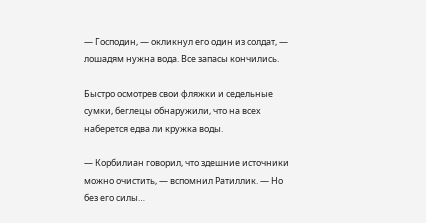— Господин, — окликнул его один из солдат, — лошадям нужна вода. Все запасы кончились.

Быстро осмотрев свои фляжки и седельные сумки, беглецы обнаружили, что на всех наберется едва ли кружка воды.

— Корбилиан говорил, что здешние источники можно очистить, — вспомнил Ратиллик. — Но без его силы…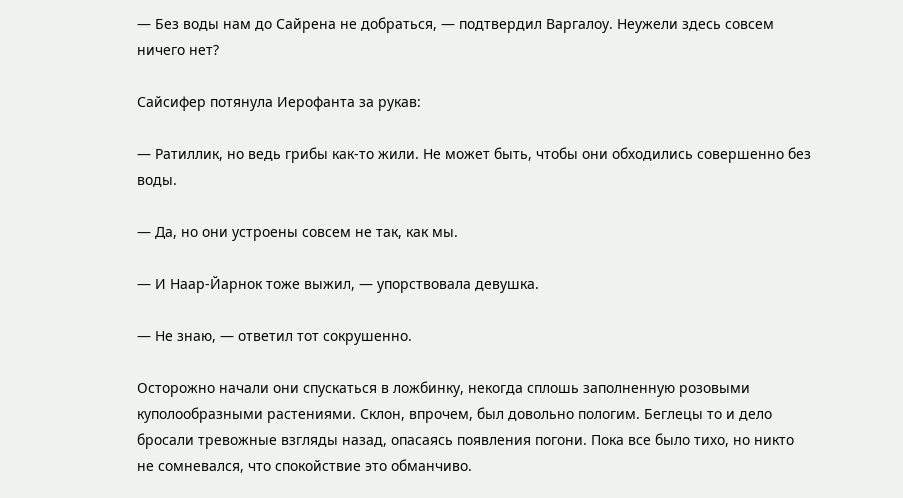— Без воды нам до Сайрена не добраться, — подтвердил Варгалоу. Неужели здесь совсем ничего нет?

Сайсифер потянула Иерофанта за рукав:

— Ратиллик, но ведь грибы как-то жили. Не может быть, чтобы они обходились совершенно без воды.

— Да, но они устроены совсем не так, как мы.

— И Наар-Йарнок тоже выжил, — упорствовала девушка.

— Не знаю, — ответил тот сокрушенно.

Осторожно начали они спускаться в ложбинку, некогда сплошь заполненную розовыми куполообразными растениями. Склон, впрочем, был довольно пологим. Беглецы то и дело бросали тревожные взгляды назад, опасаясь появления погони. Пока все было тихо, но никто не сомневался, что спокойствие это обманчиво.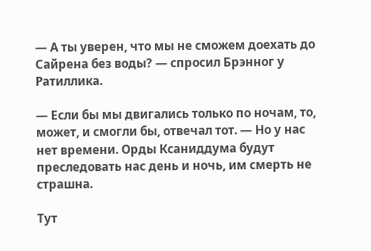— А ты уверен, что мы не сможем доехать до Сайрена без воды? — спросил Брэнног у Ратиллика.

— Если бы мы двигались только по ночам, то, может, и смогли бы, отвечал тот. — Но у нас нет времени. Орды Ксаниддума будут преследовать нас день и ночь, им смерть не страшна.

Тут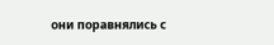они поравнялись с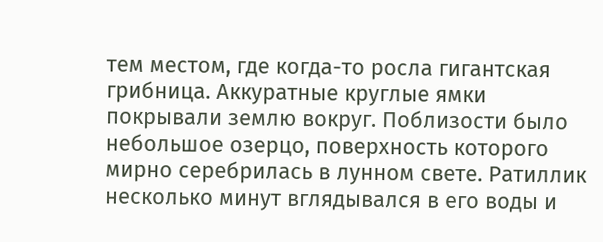тем местом, где когда-то росла гигантская грибница. Аккуратные круглые ямки покрывали землю вокруг. Поблизости было небольшое озерцо, поверхность которого мирно серебрилась в лунном свете. Ратиллик несколько минут вглядывался в его воды и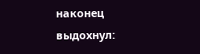наконец выдохнул: